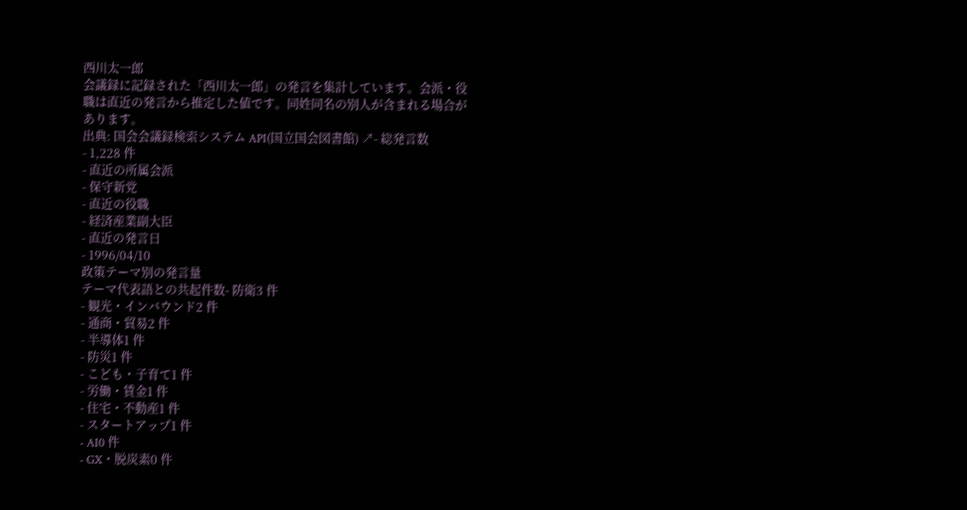西川太一郎
会議録に記録された「西川太一郎」の発言を集計しています。会派・役職は直近の発言から推定した値です。同姓同名の別人が含まれる場合があります。
出典: 国会会議録検索システム API(国立国会図書館) ↗- 総発言数
- 1,228 件
- 直近の所属会派
- 保守新党
- 直近の役職
- 経済産業副大臣
- 直近の発言日
- 1996/04/10
政策テーマ別の発言量
テーマ代表語との共起件数- 防衛3 件
- 観光・インバウンド2 件
- 通商・貿易2 件
- 半導体1 件
- 防災1 件
- こども・子育て1 件
- 労働・賃金1 件
- 住宅・不動産1 件
- スタートアップ1 件
- AI0 件
- GX・脱炭素0 件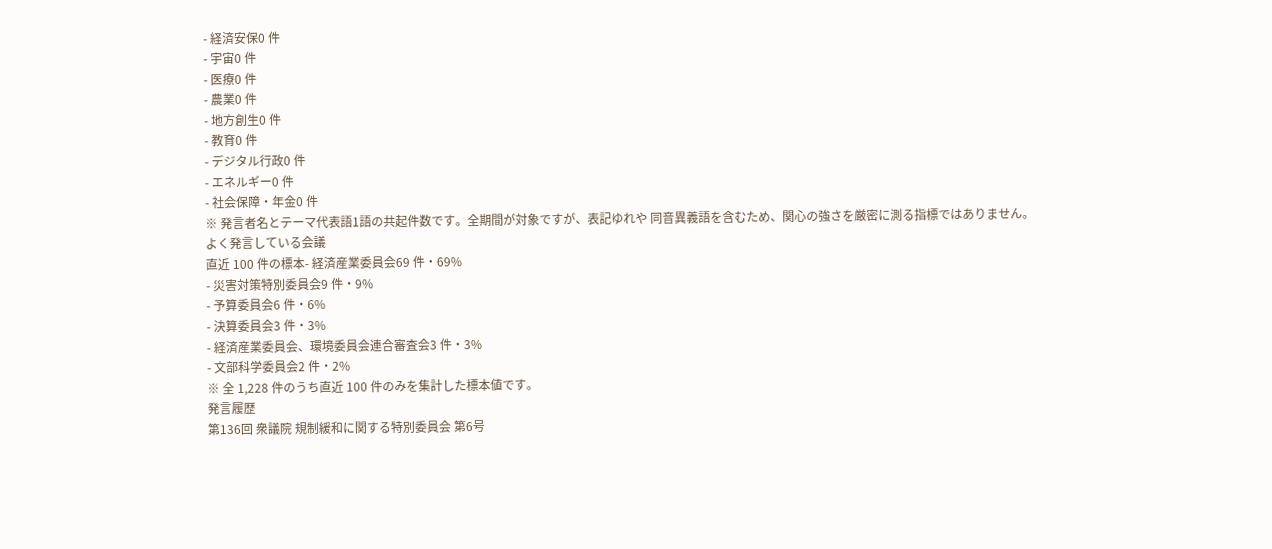- 経済安保0 件
- 宇宙0 件
- 医療0 件
- 農業0 件
- 地方創生0 件
- 教育0 件
- デジタル行政0 件
- エネルギー0 件
- 社会保障・年金0 件
※ 発言者名とテーマ代表語1語の共起件数です。全期間が対象ですが、表記ゆれや 同音異義語を含むため、関心の強さを厳密に測る指標ではありません。
よく発言している会議
直近 100 件の標本- 経済産業委員会69 件・69%
- 災害対策特別委員会9 件・9%
- 予算委員会6 件・6%
- 決算委員会3 件・3%
- 経済産業委員会、環境委員会連合審査会3 件・3%
- 文部科学委員会2 件・2%
※ 全 1,228 件のうち直近 100 件のみを集計した標本値です。
発言履歴
第136回 衆議院 規制緩和に関する特別委員会 第6号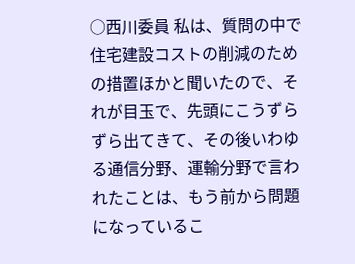○西川委員 私は、質問の中で住宅建設コストの削減のための措置ほかと聞いたので、それが目玉で、先頭にこうずらずら出てきて、その後いわゆる通信分野、運輸分野で言われたことは、もう前から問題になっているこ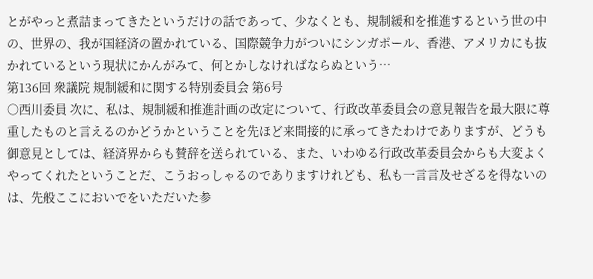とがやっと煮詰まってきたというだけの話であって、少なくとも、規制緩和を推進するという世の中の、世界の、我が国経済の置かれている、国際競争力がついにシンガポール、香港、アメリカにも抜かれているという現状にかんがみて、何とかしなければならぬという…
第136回 衆議院 規制緩和に関する特別委員会 第6号
○西川委員 次に、私は、規制緩和推進計画の改定について、行政改革委員会の意見報告を最大限に尊重したものと言えるのかどうかということを先ほど来間接的に承ってきたわけでありますが、どうも御意見としては、経済界からも賛辞を送られている、また、いわゆる行政改革委員会からも大変よくやってくれたということだ、こうおっしゃるのでありますけれども、私も一言言及せざるを得ないのは、先般ここにおいでをいただいた参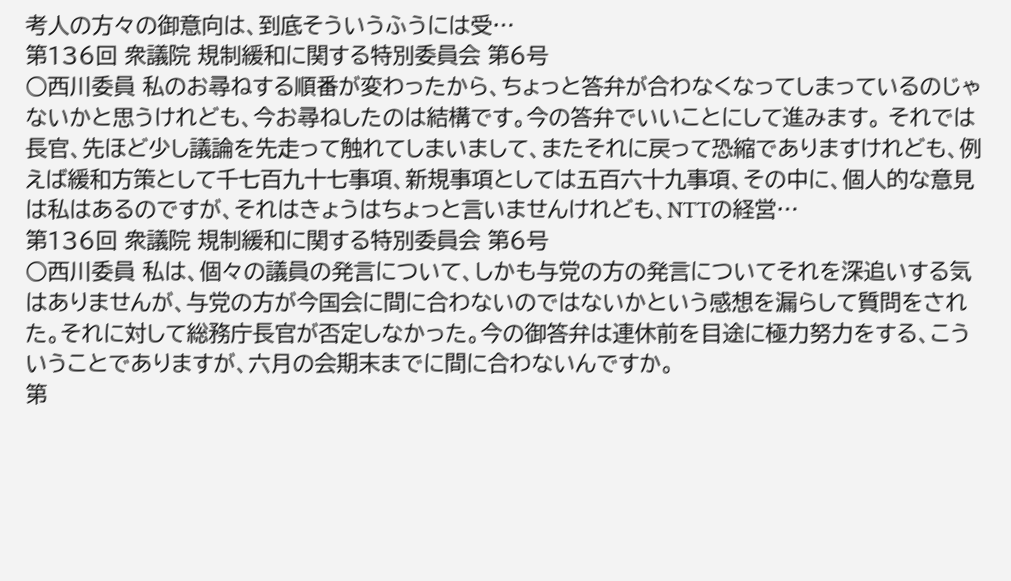考人の方々の御意向は、到底そういうふうには受…
第136回 衆議院 規制緩和に関する特別委員会 第6号
○西川委員 私のお尋ねする順番が変わったから、ちょっと答弁が合わなくなってしまっているのじゃないかと思うけれども、今お尋ねしたのは結構です。今の答弁でいいことにして進みます。 それでは長官、先ほど少し議論を先走って触れてしまいまして、またそれに戻って恐縮でありますけれども、例えば緩和方策として千七百九十七事項、新規事項としては五百六十九事項、その中に、個人的な意見は私はあるのですが、それはきょうはちょっと言いませんけれども、NTTの経営…
第136回 衆議院 規制緩和に関する特別委員会 第6号
○西川委員 私は、個々の議員の発言について、しかも与党の方の発言についてそれを深追いする気はありませんが、与党の方が今国会に間に合わないのではないかという感想を漏らして質問をされた。それに対して総務庁長官が否定しなかった。今の御答弁は連休前を目途に極力努力をする、こういうことでありますが、六月の会期末までに間に合わないんですか。
第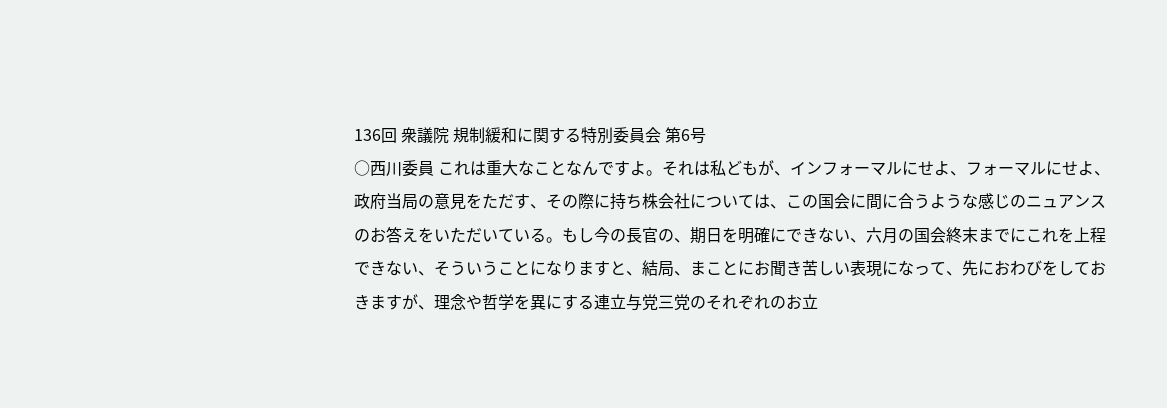136回 衆議院 規制緩和に関する特別委員会 第6号
○西川委員 これは重大なことなんですよ。それは私どもが、インフォーマルにせよ、フォーマルにせよ、政府当局の意見をただす、その際に持ち株会社については、この国会に間に合うような感じのニュアンスのお答えをいただいている。もし今の長官の、期日を明確にできない、六月の国会終末までにこれを上程できない、そういうことになりますと、結局、まことにお聞き苦しい表現になって、先におわびをしておきますが、理念や哲学を異にする連立与党三党のそれぞれのお立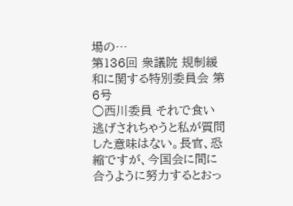場の…
第136回 衆議院 規制緩和に関する特別委員会 第6号
○西川委員 それで食い逃げされちゃうと私が質問した意味はない。長官、恐縮ですが、今国会に間に合うように努力するとおっ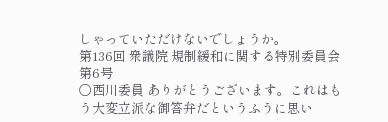しゃっていただけないでしょうか。
第136回 衆議院 規制緩和に関する特別委員会 第6号
○西川委員 ありがとうございます。これはもう大変立派な御答弁だというふうに思い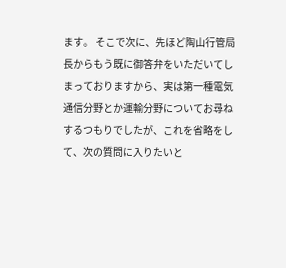ます。 そこで次に、先ほど陶山行管局長からもう既に御答弁をいただいてしまっておりますから、実は第一種電気通信分野とか運輸分野についてお尋ねするつもりでしたが、これを省略をして、次の質問に入りたいと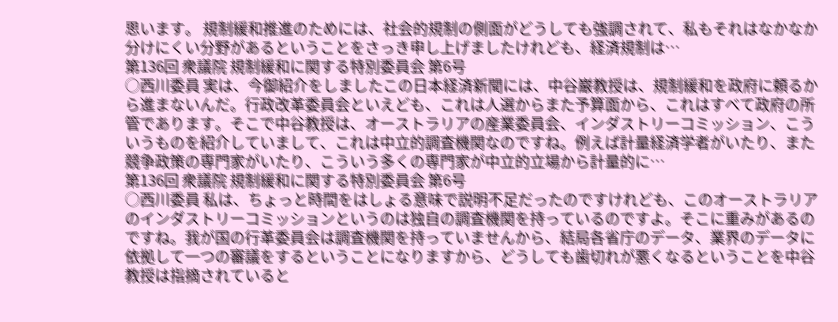思います。 規制緩和推進のためには、社会的規制の側面がどうしても強調されて、私もそれはなかなか分けにくい分野があるということをさっき申し上げましたけれども、経済規制は…
第136回 衆議院 規制緩和に関する特別委員会 第6号
○西川委員 実は、今御紹介をしましたこの日本経済新聞には、中谷巌教授は、規制緩和を政府に頼るから進まないんだ。行政改革委員会といえども、これは人選からまた予算面から、これはすべて政府の所管であります。そこで中谷教授は、オーストラリアの産業委員会、インダストリーコミッション、こういうものを紹介していまして、これは中立的調査機関なのですね。例えば計量経済学者がいたり、また競争政策の専門家がいたり、こういう多くの専門家が中立的立場から計量的に…
第136回 衆議院 規制緩和に関する特別委員会 第6号
○西川委員 私は、ちょっと時間をはしょる意味で説明不足だったのですけれども、このオーストラリアのインダストリーコミッションというのは独自の調査機関を持っているのですよ。そこに重みがあるのですね。我が国の行革委員会は調査機関を持っていませんから、結局各省庁のデータ、業界のデータに依拠して一つの審議をするということになりますから、どうしても歯切れが悪くなるということを中谷教授は指摘されていると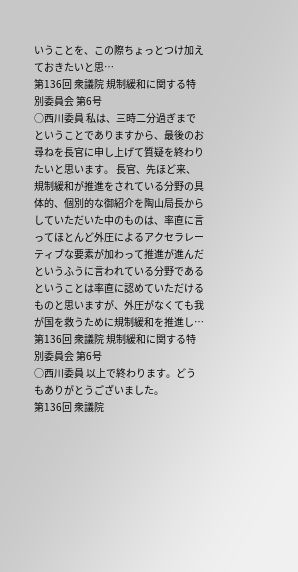いうことを、この際ちょっとつけ加えておきたいと思…
第136回 衆議院 規制緩和に関する特別委員会 第6号
○西川委員 私は、三時二分過ぎまでということでありますから、最後のお尋ねを長官に申し上げて質疑を終わりたいと思います。 長官、先ほど来、規制緩和が推進をされている分野の具体的、個別的な御紹介を陶山局長からしていただいた中のものは、率直に言ってほとんど外圧によるアクセラレーティブな要素が加わって推進が進んだというふうに言われている分野であるということは率直に認めていただけるものと思いますが、外圧がなくても我が国を救うために規制緩和を推進し…
第136回 衆議院 規制緩和に関する特別委員会 第6号
○西川委員 以上で終わります。どうもありがとうございました。
第136回 衆議院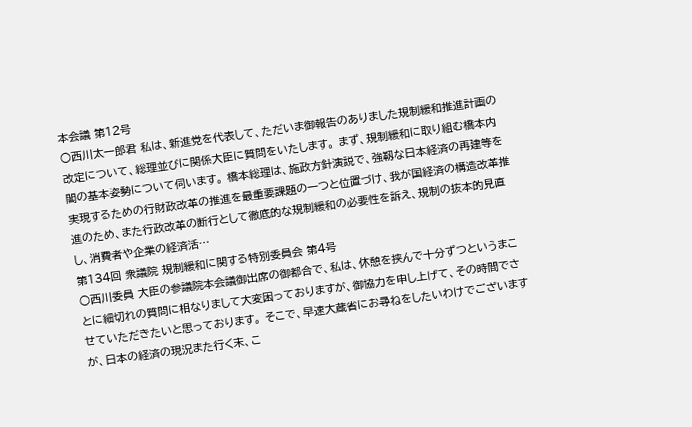本会議 第12号
○西川太一郎君 私は、新進党を代表して、ただいま御報告のありました規制緩和推進計画の改定について、総理並びに関係大臣に質問をいたします。 まず、規制緩和に取り組む橋本内閣の基本姿勢について伺います。 橋本総理は、施政方針演説で、強靱な日本経済の再建等を実現するための行財政改革の推進を最重要課題の一つと位置づけ、我が国経済の構造改革推進のため、また行政改革の断行として徹底的な規制緩和の必要性を訴え、規制の抜本的見直し、消費者や企業の経済活…
第134回 衆議院 規制緩和に関する特別委員会 第4号
○西川委員 大臣の参議院本会議御出席の御都合で、私は、休憩を挟んで十分ずつというまことに細切れの質問に相なりまして大変困っておりますが、御協力を申し上げて、その時間でさせていただきたいと思っております。 そこで、早速大蔵省にお尋ねをしたいわけでございますが、日本の経済の現況また行く末、こ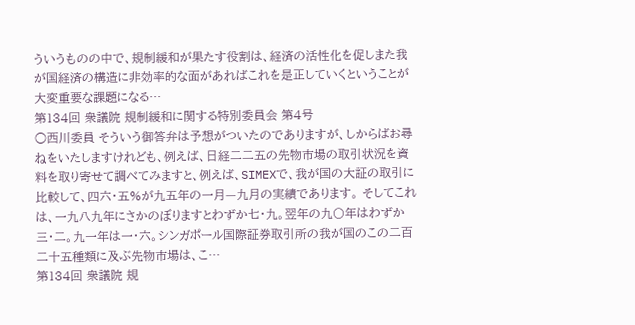ういうものの中で、規制緩和が果たす役割は、経済の活性化を促しまた我が国経済の構造に非効率的な面があればこれを是正していくということが大変重要な課題になる…
第134回 衆議院 規制緩和に関する特別委員会 第4号
○西川委員 そういう御答弁は予想がついたのでありますが、しからばお尋ねをいたしますけれども、例えば、日経二二五の先物市場の取引状況を資料を取り寄せて調べてみますと、例えば、SIMEXで、我が国の大証の取引に比較して、四六・五%が九五年の一月—九月の実績であります。 そしてこれは、一九八九年にさかのぼりますとわずか七・九。翌年の九〇年はわずか三・二。九一年は一・六。シンガポール国際証券取引所の我が国のこの二百二十五種類に及ぶ先物市場は、こ…
第134回 衆議院 規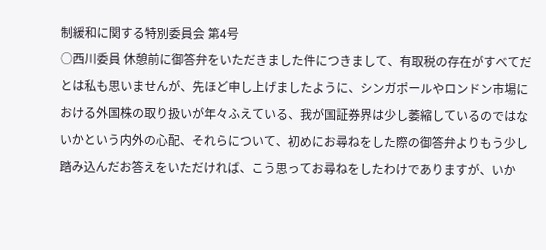制緩和に関する特別委員会 第4号
○西川委員 休憩前に御答弁をいただきました件につきまして、有取税の存在がすべてだとは私も思いませんが、先ほど申し上げましたように、シンガポールやロンドン市場における外国株の取り扱いが年々ふえている、我が国証券界は少し萎縮しているのではないかという内外の心配、それらについて、初めにお尋ねをした際の御答弁よりもう少し踏み込んだお答えをいただければ、こう思ってお尋ねをしたわけでありますが、いか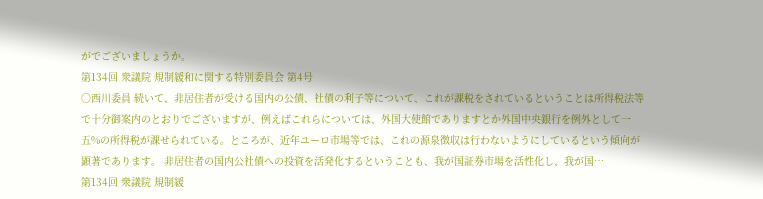がでございましょうか。
第134回 衆議院 規制緩和に関する特別委員会 第4号
○西川委員 続いて、非居住者が受ける国内の公債、社債の利子等について、これが課税をされているということは所得税法等で十分御案内のとおりでございますが、例えばこれらについては、外国大使館でありますとか外国中央銀行を例外として一五%の所得税が課せられている。ところが、近年ユーロ市場等では、これの源泉徴収は行わないようにしているという傾向が顕著であります。 非居住者の国内公社債への投資を活発化するということも、我が国証券市場を活性化し、我が国…
第134回 衆議院 規制緩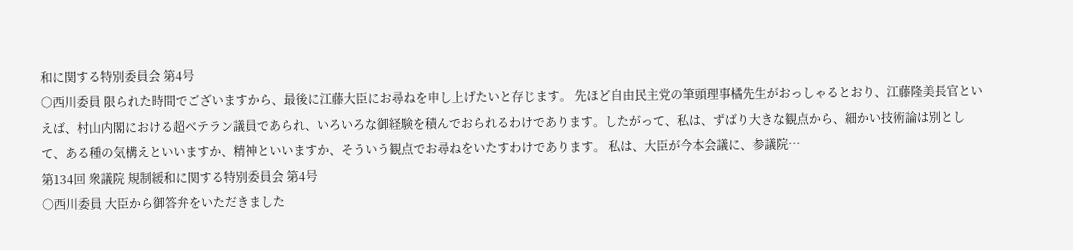和に関する特別委員会 第4号
○西川委員 限られた時間でございますから、最後に江藤大臣にお尋ねを申し上げたいと存じます。 先ほど自由民主党の筆頭理事橘先生がおっしゃるとおり、江藤隆美長官といえば、村山内閣における超ベテラン議員であられ、いろいろな御経験を積んでおられるわけであります。したがって、私は、ずばり大きな観点から、細かい技術論は別として、ある種の気構えといいますか、精神といいますか、そういう観点でお尋ねをいたすわけであります。 私は、大臣が今本会議に、参議院…
第134回 衆議院 規制緩和に関する特別委員会 第4号
○西川委員 大臣から御答弁をいただきました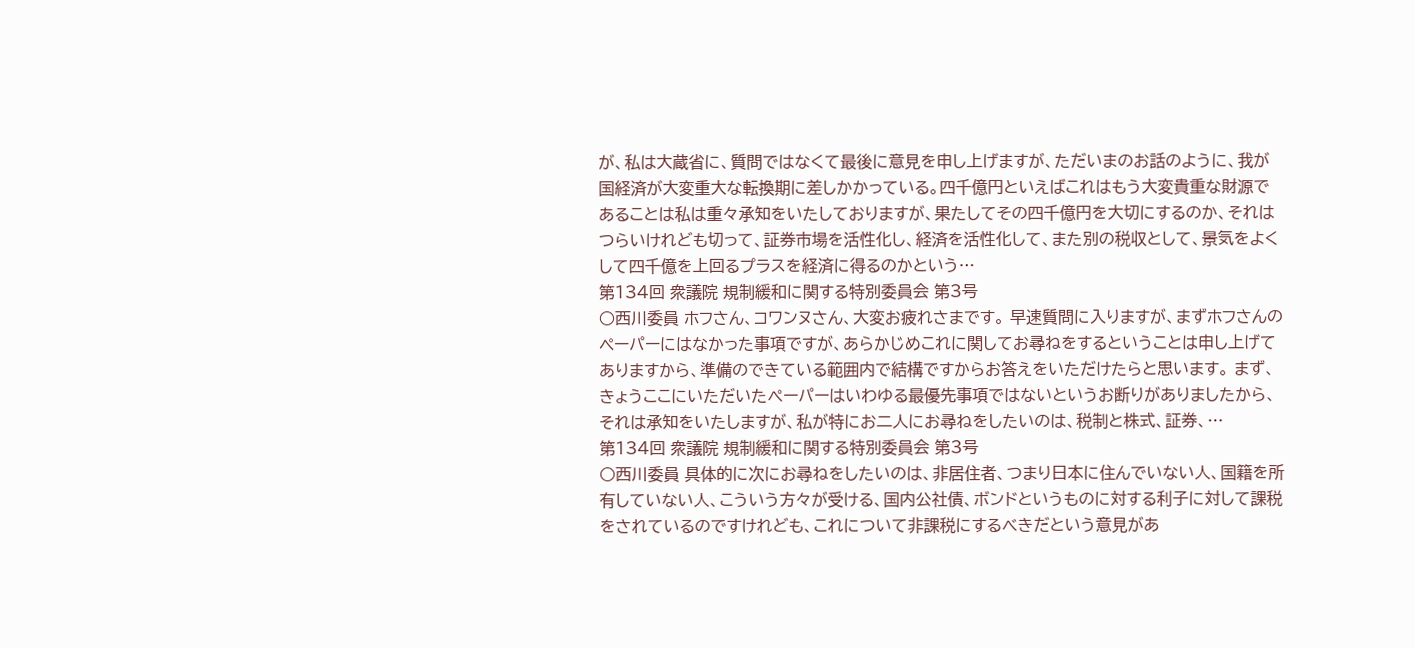が、私は大蔵省に、質問ではなくて最後に意見を申し上げますが、ただいまのお話のように、我が国経済が大変重大な転換期に差しかかっている。四千億円といえばこれはもう大変貴重な財源であることは私は重々承知をいたしておりますが、果たしてその四千億円を大切にするのか、それはつらいけれども切って、証券市場を活性化し、経済を活性化して、また別の税収として、景気をよくして四千億を上回るプラスを経済に得るのかという…
第134回 衆議院 規制緩和に関する特別委員会 第3号
○西川委員 ホフさん、コワンヌさん、大変お疲れさまです。 早速質問に入りますが、まずホフさんのペーパーにはなかった事項ですが、あらかじめこれに関してお尋ねをするということは申し上げてありますから、準備のできている範囲内で結構ですからお答えをいただけたらと思います。 まず、きょうここにいただいたぺーパーはいわゆる最優先事項ではないというお断りがありましたから、それは承知をいたしますが、私が特にお二人にお尋ねをしたいのは、税制と株式、証券、…
第134回 衆議院 規制緩和に関する特別委員会 第3号
○西川委員 具体的に次にお尋ねをしたいのは、非居住者、つまり日本に住んでいない人、国籍を所有していない人、こういう方々が受ける、国内公社債、ボンドというものに対する利子に対して課税をされているのですけれども、これについて非課税にするべきだという意見があ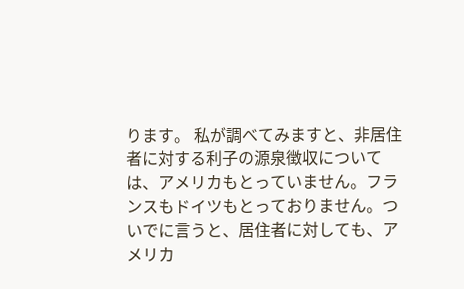ります。 私が調べてみますと、非居住者に対する利子の源泉徴収については、アメリカもとっていません。フランスもドイツもとっておりません。ついでに言うと、居住者に対しても、アメリカ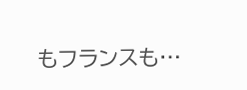もフランスも…